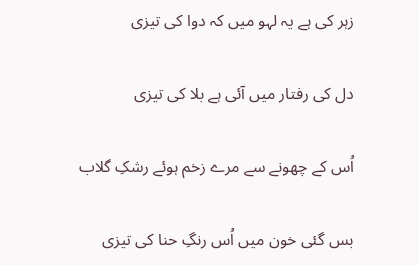زہر کی ہے یہ لہو میں کہ دوا کی تیزی

دل کی رفتار میں آئی ہے بلا کی تیزی

اُس کے چھونے سے مرے زخم ہوئے رشکِ گلاب

بس گئی خون میں اُس رنگِ حنا کی تیزی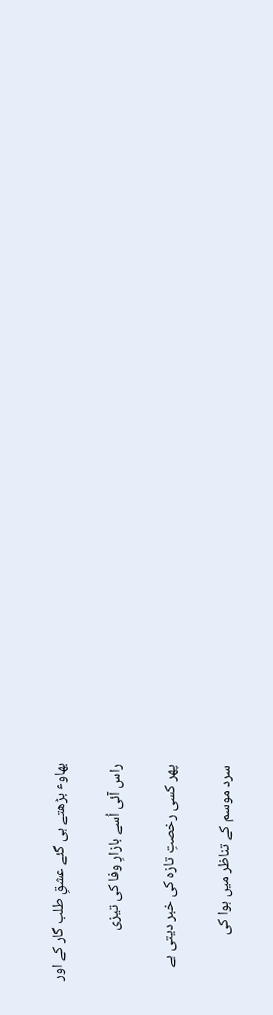بھاوٴ بڑھتے ہی گئے عشقِ طلب گار کے اور

راس آئی اُسے بازارِ وفا کی تیزی

پھر کسی رخصتِ تازہ کی خبر دیتی ہے

سرد موسم کے تناظر میں ہوا کی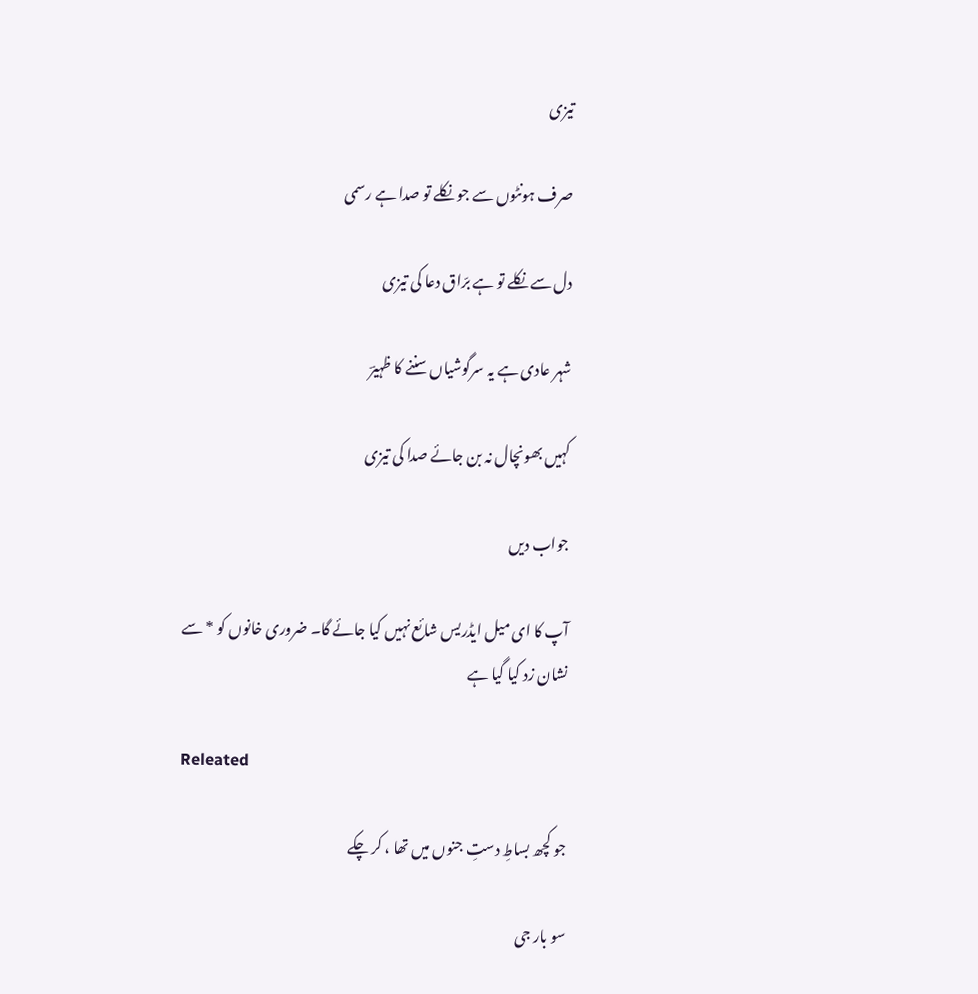تیزی

صرف ہونٹوں سے جو نکلے تو صدا ہے رسمی

دل سے نکلے تو ہے برّاق دعا کی تیزی

شہر عادی ہے یہ سرگوشیاں سننے کا ظہیرؔ

کہیں بھونچال نہ بن جائے صدا کی تیزی

جواب دیں

آپ کا ای میل ایڈریس شائع نہیں کیا جائے گا۔ ضروری خانوں کو * سے نشان زد کیا گیا ہے

Releated

جو کچھ بساطِ دستِ جنوں میں تھا ، کر چکے

سو بار جی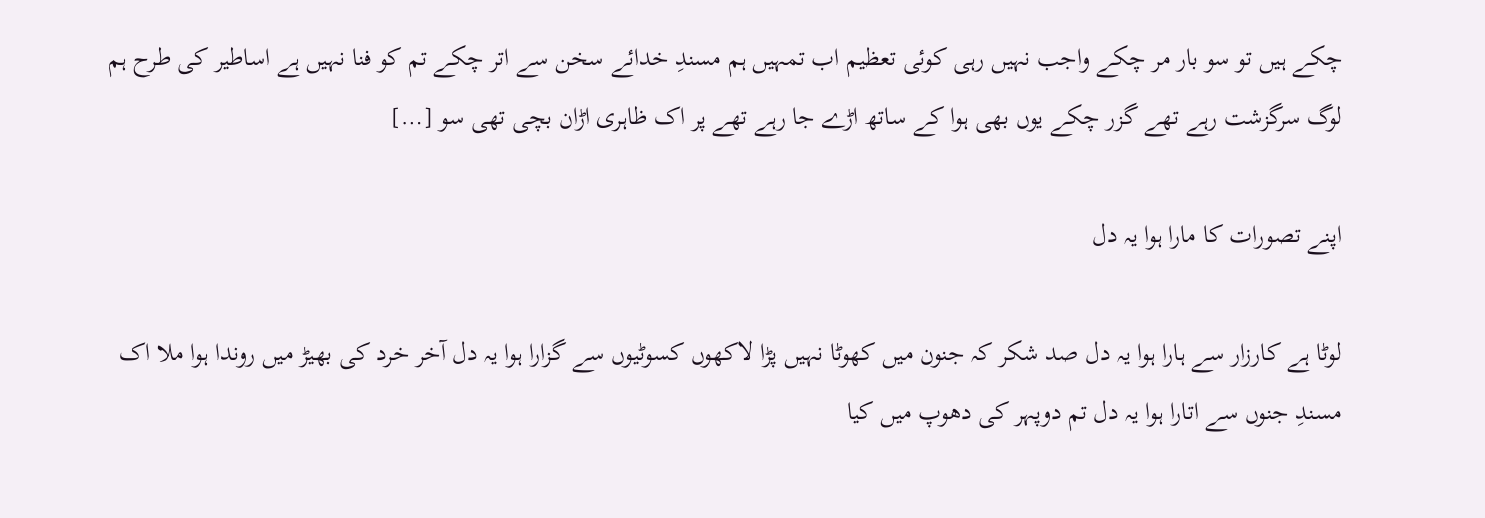چکے ہیں تو سو بار مر چکے واجب نہیں رہی کوئی تعظیم اب تمہیں ہم مسندِ خدائے سخن سے اتر چکے تم کو فنا نہیں ہے اساطیر کی طرح ہم لوگ سرگزشت رہے تھے گزر چکے یوں بھی ہوا کے ساتھ اڑے جا رہے تھے پر اک ظاہری اڑان بچی تھی سو […]

اپنے تصورات کا مارا ہوا یہ دل

لوٹا ہے کارزار سے ہارا ہوا یہ دل صد شکر کہ جنون میں کھوٹا نہیں پڑا لاکھوں کسوٹیوں سے گزارا ہوا یہ دل آخر خرد کی بھیڑ میں روندا ہوا ملا اک مسندِ جنوں سے اتارا ہوا یہ دل تم دوپہر کی دھوپ میں کیا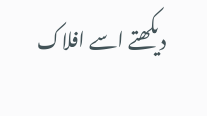دیکھتے اسے افلاک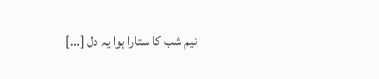نیم شب کا ستارا ہوا یہ دل […]